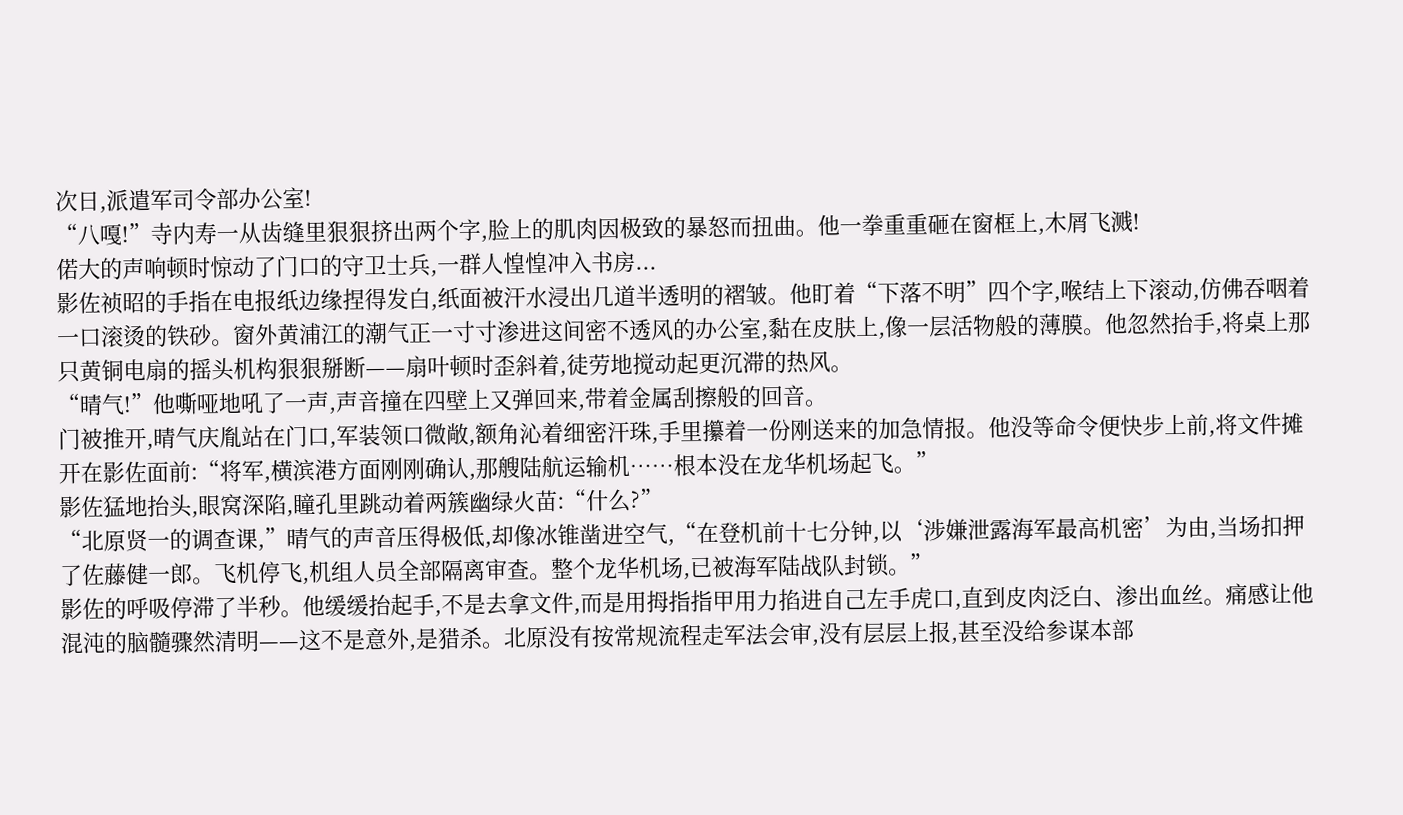次日,派遣军司令部办公室!
“八嘎!”寺内寿一从齿缝里狠狠挤出两个字,脸上的肌肉因极致的暴怒而扭曲。他一拳重重砸在窗框上,木屑飞溅!
偌大的声响顿时惊动了门口的守卫士兵,一群人惶惶冲入书房...
影佐祯昭的手指在电报纸边缘捏得发白,纸面被汗水浸出几道半透明的褶皱。他盯着“下落不明”四个字,喉结上下滚动,仿佛吞咽着一口滚烫的铁砂。窗外黄浦江的潮气正一寸寸渗进这间密不透风的办公室,黏在皮肤上,像一层活物般的薄膜。他忽然抬手,将桌上那只黄铜电扇的摇头机构狠狠掰断——扇叶顿时歪斜着,徒劳地搅动起更沉滞的热风。
“晴气!”他嘶哑地吼了一声,声音撞在四壁上又弹回来,带着金属刮擦般的回音。
门被推开,晴气庆胤站在门口,军装领口微敞,额角沁着细密汗珠,手里攥着一份刚送来的加急情报。他没等命令便快步上前,将文件摊开在影佐面前:“将军,横滨港方面刚刚确认,那艘陆航运输机……根本没在龙华机场起飞。”
影佐猛地抬头,眼窝深陷,瞳孔里跳动着两簇幽绿火苗:“什么?”
“北原贤一的调查课,”晴气的声音压得极低,却像冰锥凿进空气,“在登机前十七分钟,以‘涉嫌泄露海军最高机密’为由,当场扣押了佐藤健一郎。飞机停飞,机组人员全部隔离审查。整个龙华机场,已被海军陆战队封锁。”
影佐的呼吸停滞了半秒。他缓缓抬起手,不是去拿文件,而是用拇指指甲用力掐进自己左手虎口,直到皮肉泛白、渗出血丝。痛感让他混沌的脑髓骤然清明——这不是意外,是猎杀。北原没有按常规流程走军法会审,没有层层上报,甚至没给参谋本部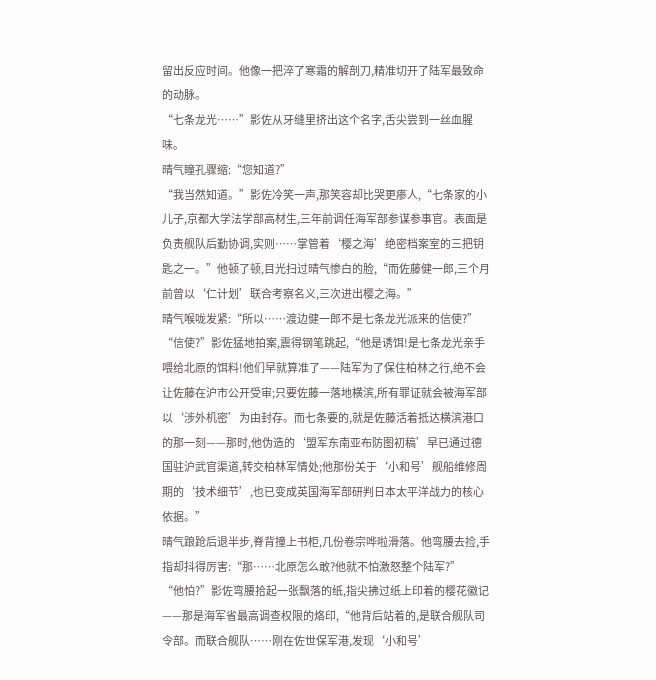留出反应时间。他像一把淬了寒霜的解剖刀,精准切开了陆军最致命的动脉。
“七条龙光……”影佐从牙缝里挤出这个名字,舌尖尝到一丝血腥味。
晴气瞳孔骤缩:“您知道?”
“我当然知道。”影佐冷笑一声,那笑容却比哭更瘆人,“七条家的小儿子,京都大学法学部高材生,三年前调任海军部参谋参事官。表面是负责舰队后勤协调,实则……掌管着‘樱之海’绝密档案室的三把钥匙之一。”他顿了顿,目光扫过晴气惨白的脸,“而佐藤健一郎,三个月前曾以‘仁计划’联合考察名义,三次进出樱之海。”
晴气喉咙发紧:“所以……渡边健一郎不是七条龙光派来的信使?”
“信使?”影佐猛地拍案,震得钢笔跳起,“他是诱饵!是七条龙光亲手喂给北原的饵料!他们早就算准了——陆军为了保住柏林之行,绝不会让佐藤在沪市公开受审;只要佐藤一落地横滨,所有罪证就会被海军部以‘涉外机密’为由封存。而七条要的,就是佐藤活着抵达横滨港口的那一刻——那时,他伪造的‘盟军东南亚布防图初稿’早已通过德国驻沪武官渠道,转交柏林军情处;他那份关于‘小和号’舰船维修周期的‘技术细节’,也已变成英国海军部研判日本太平洋战力的核心依据。”
晴气踉跄后退半步,脊背撞上书柜,几份卷宗哗啦滑落。他弯腰去捡,手指却抖得厉害:“那……北原怎么敢?他就不怕激怒整个陆军?”
“他怕?”影佐弯腰拾起一张飘落的纸,指尖拂过纸上印着的樱花徽记——那是海军省最高调查权限的烙印,“他背后站着的,是联合舰队司令部。而联合舰队……刚在佐世保军港,发现‘小和号’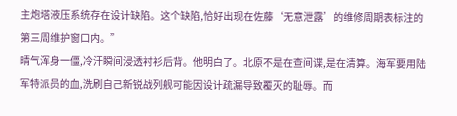主炮塔液压系统存在设计缺陷。这个缺陷,恰好出现在佐藤‘无意泄露’的维修周期表标注的第三周维护窗口内。”
晴气浑身一僵,冷汗瞬间浸透衬衫后背。他明白了。北原不是在查间谍,是在清算。海军要用陆军特派员的血,洗刷自己新锐战列舰可能因设计疏漏导致覆灭的耻辱。而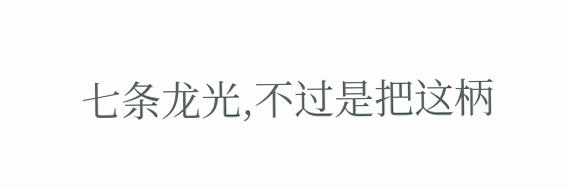七条龙光,不过是把这柄